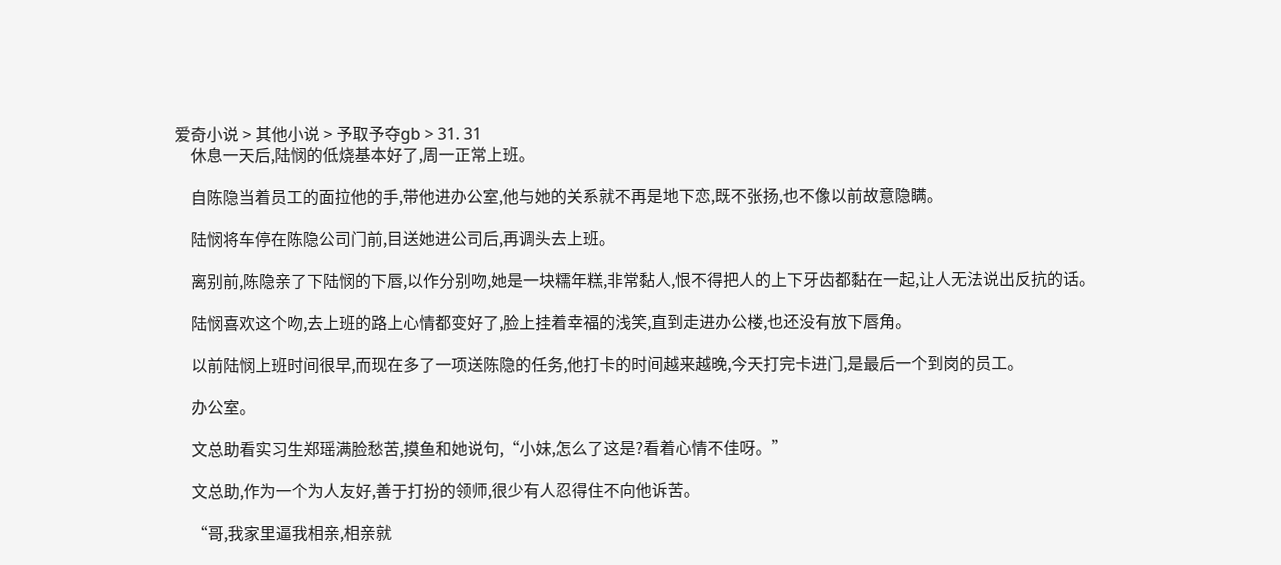爱奇小说 > 其他小说 > 予取予夺gb > 31. 31
    休息一天后,陆悯的低烧基本好了,周一正常上班。

    自陈隐当着员工的面拉他的手,带他进办公室,他与她的关系就不再是地下恋,既不张扬,也不像以前故意隐瞒。

    陆悯将车停在陈隐公司门前,目送她进公司后,再调头去上班。

    离别前,陈隐亲了下陆悯的下唇,以作分别吻,她是一块糯年糕,非常黏人,恨不得把人的上下牙齿都黏在一起,让人无法说出反抗的话。

    陆悯喜欢这个吻,去上班的路上心情都变好了,脸上挂着幸福的浅笑,直到走进办公楼,也还没有放下唇角。

    以前陆悯上班时间很早,而现在多了一项送陈隐的任务,他打卡的时间越来越晚,今天打完卡进门,是最后一个到岗的员工。

    办公室。

    文总助看实习生郑瑶满脸愁苦,摸鱼和她说句,“小妹,怎么了这是?看着心情不佳呀。”

    文总助,作为一个为人友好,善于打扮的领师,很少有人忍得住不向他诉苦。

    “哥,我家里逼我相亲,相亲就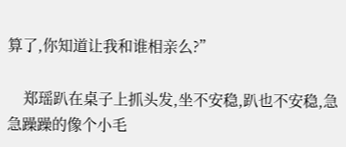算了,你知道让我和谁相亲么?”

    郑瑶趴在桌子上抓头发,坐不安稳,趴也不安稳,急急躁躁的像个小毛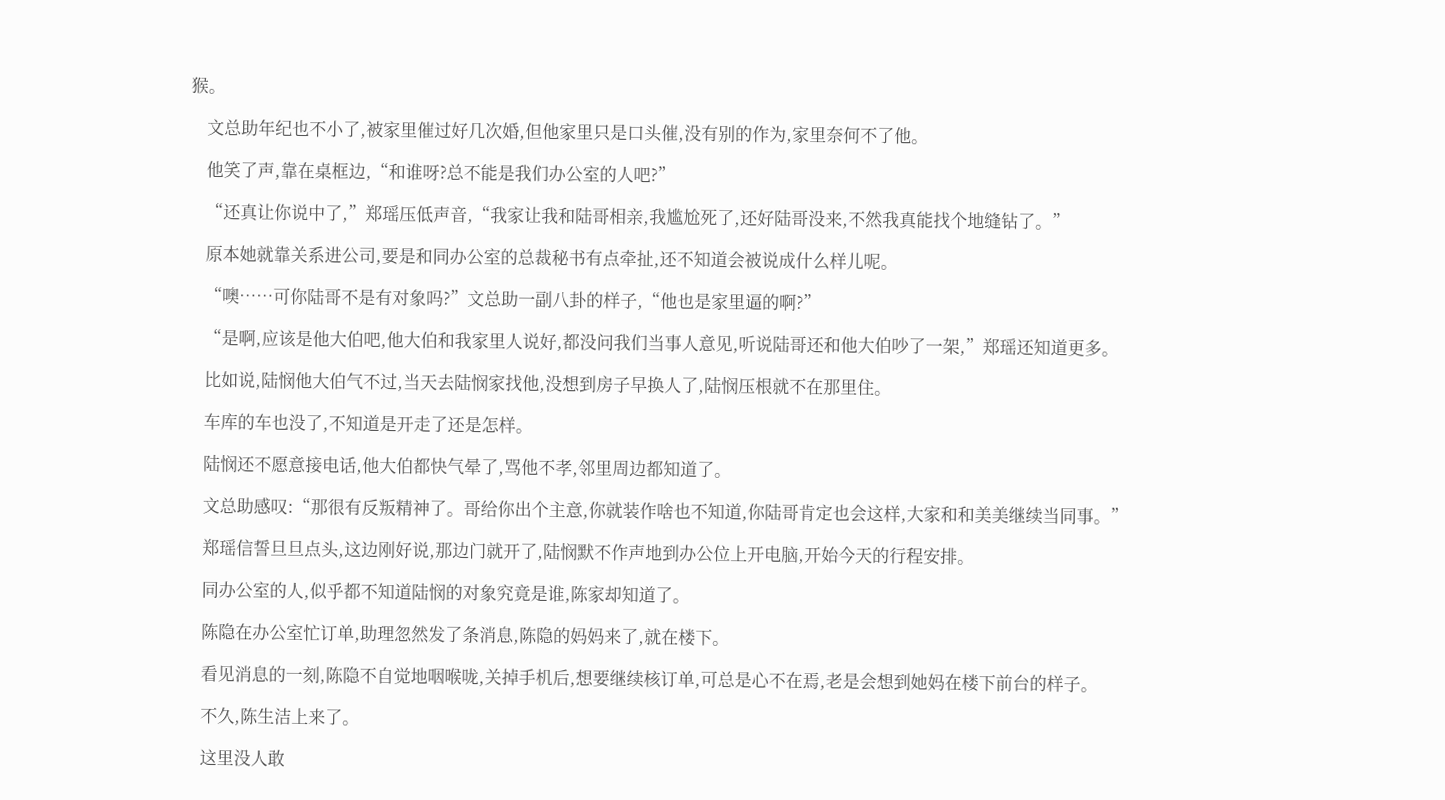猴。

    文总助年纪也不小了,被家里催过好几次婚,但他家里只是口头催,没有别的作为,家里奈何不了他。

    他笑了声,靠在桌框边,“和谁呀?总不能是我们办公室的人吧?”

    “还真让你说中了,”郑瑶压低声音,“我家让我和陆哥相亲,我尴尬死了,还好陆哥没来,不然我真能找个地缝钻了。”

    原本她就靠关系进公司,要是和同办公室的总裁秘书有点牵扯,还不知道会被说成什么样儿呢。

    “噢……可你陆哥不是有对象吗?”文总助一副八卦的样子,“他也是家里逼的啊?”

    “是啊,应该是他大伯吧,他大伯和我家里人说好,都没问我们当事人意见,听说陆哥还和他大伯吵了一架,”郑瑶还知道更多。

    比如说,陆悯他大伯气不过,当天去陆悯家找他,没想到房子早换人了,陆悯压根就不在那里住。

    车库的车也没了,不知道是开走了还是怎样。

    陆悯还不愿意接电话,他大伯都快气晕了,骂他不孝,邻里周边都知道了。

    文总助感叹:“那很有反叛精神了。哥给你出个主意,你就装作啥也不知道,你陆哥肯定也会这样,大家和和美美继续当同事。”

    郑瑶信誓旦旦点头,这边刚好说,那边门就开了,陆悯默不作声地到办公位上开电脑,开始今天的行程安排。

    同办公室的人,似乎都不知道陆悯的对象究竟是谁,陈家却知道了。

    陈隐在办公室忙订单,助理忽然发了条消息,陈隐的妈妈来了,就在楼下。

    看见消息的一刻,陈隐不自觉地咽喉咙,关掉手机后,想要继续核订单,可总是心不在焉,老是会想到她妈在楼下前台的样子。

    不久,陈生洁上来了。

    这里没人敢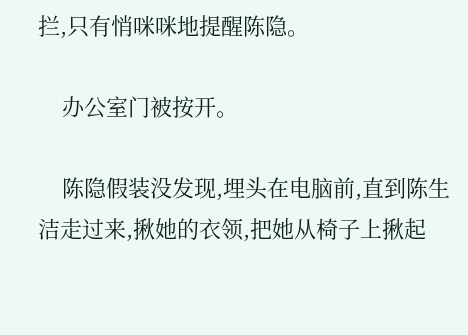拦,只有悄咪咪地提醒陈隐。

    办公室门被按开。

    陈隐假装没发现,埋头在电脑前,直到陈生洁走过来,揪她的衣领,把她从椅子上揪起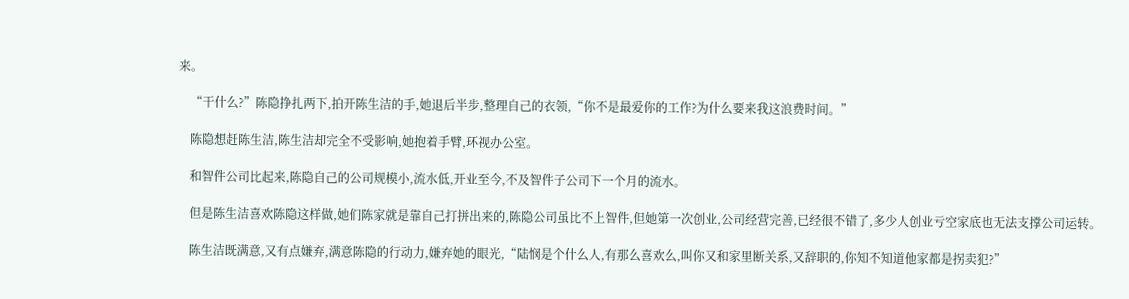来。

    “干什么?”陈隐挣扎两下,拍开陈生洁的手,她退后半步,整理自己的衣领,“你不是最爱你的工作?为什么要来我这浪费时间。”

    陈隐想赶陈生洁,陈生洁却完全不受影响,她抱着手臂,环视办公室。

    和智件公司比起来,陈隐自己的公司规模小,流水低,开业至今,不及智件子公司下一个月的流水。

    但是陈生洁喜欢陈隐这样做,她们陈家就是靠自己打拼出来的,陈隐公司虽比不上智件,但她第一次创业,公司经营完善,已经很不错了,多少人创业亏空家底也无法支撑公司运转。

    陈生洁既满意,又有点嫌弃,满意陈隐的行动力,嫌弃她的眼光,“陆悯是个什么人,有那么喜欢么,叫你又和家里断关系,又辞职的,你知不知道他家都是拐卖犯?”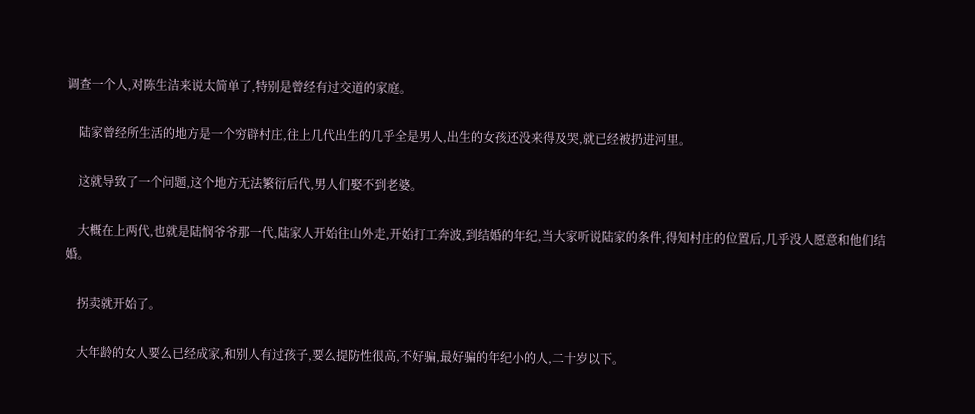调查一个人,对陈生洁来说太简单了,特别是曾经有过交道的家庭。

    陆家曾经所生活的地方是一个穷辟村庄,往上几代出生的几乎全是男人,出生的女孩还没来得及哭,就已经被扔进河里。

    这就导致了一个问题,这个地方无法繁衍后代,男人们娶不到老婆。

    大概在上两代,也就是陆悯爷爷那一代,陆家人开始往山外走,开始打工奔波,到结婚的年纪,当大家听说陆家的条件,得知村庄的位置后,几乎没人愿意和他们结婚。

    拐卖就开始了。

    大年龄的女人要么已经成家,和别人有过孩子,要么提防性很高,不好骗,最好骗的年纪小的人,二十岁以下。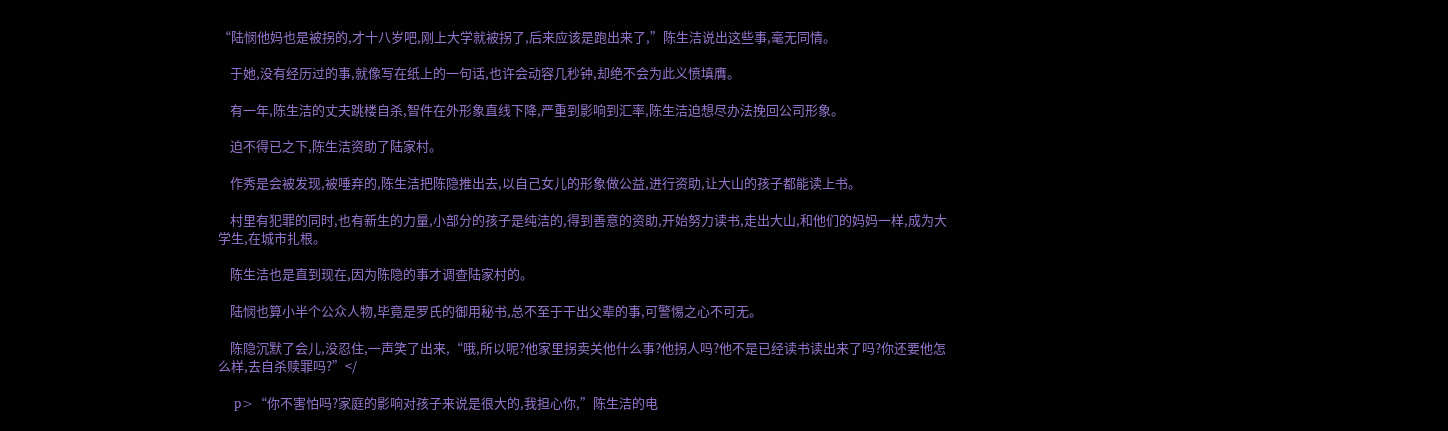“陆悯他妈也是被拐的,才十八岁吧,刚上大学就被拐了,后来应该是跑出来了,”陈生洁说出这些事,毫无同情。

    于她,没有经历过的事,就像写在纸上的一句话,也许会动容几秒钟,却绝不会为此义愤填膺。

    有一年,陈生洁的丈夫跳楼自杀,智件在外形象直线下降,严重到影响到汇率,陈生洁迫想尽办法挽回公司形象。

    迫不得已之下,陈生洁资助了陆家村。

    作秀是会被发现,被唾弃的,陈生洁把陈隐推出去,以自己女儿的形象做公益,进行资助,让大山的孩子都能读上书。

    村里有犯罪的同时,也有新生的力量,小部分的孩子是纯洁的,得到善意的资助,开始努力读书,走出大山,和他们的妈妈一样,成为大学生,在城市扎根。

    陈生洁也是直到现在,因为陈隐的事才调查陆家村的。

    陆悯也算小半个公众人物,毕竟是罗氏的御用秘书,总不至于干出父辈的事,可警惕之心不可无。

    陈隐沉默了会儿,没忍住,一声笑了出来,“哦,所以呢?他家里拐卖关他什么事?他拐人吗?他不是已经读书读出来了吗?你还要他怎么样,去自杀赎罪吗?”</

    p>“你不害怕吗?家庭的影响对孩子来说是很大的,我担心你,”陈生洁的电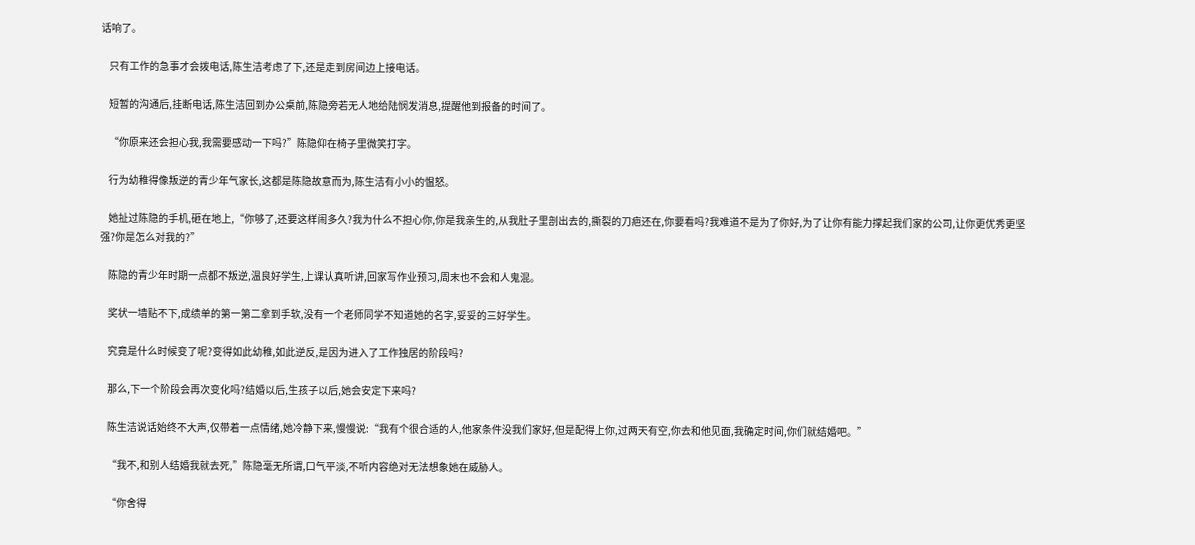话响了。

    只有工作的急事才会拨电话,陈生洁考虑了下,还是走到房间边上接电话。

    短暂的沟通后,挂断电话,陈生洁回到办公桌前,陈隐旁若无人地给陆悯发消息,提醒他到报备的时间了。

    “你原来还会担心我,我需要感动一下吗?”陈隐仰在椅子里微笑打字。

    行为幼稚得像叛逆的青少年气家长,这都是陈隐故意而为,陈生洁有小小的愠怒。

    她扯过陈隐的手机,砸在地上,“你够了,还要这样闹多久?我为什么不担心你,你是我亲生的,从我肚子里剖出去的,撕裂的刀疤还在,你要看吗?我难道不是为了你好,为了让你有能力撑起我们家的公司,让你更优秀更坚强?你是怎么对我的?”

    陈隐的青少年时期一点都不叛逆,温良好学生,上课认真听讲,回家写作业预习,周末也不会和人鬼混。

    奖状一墙贴不下,成绩单的第一第二拿到手软,没有一个老师同学不知道她的名字,妥妥的三好学生。

    究竟是什么时候变了呢?变得如此幼稚,如此逆反,是因为进入了工作独居的阶段吗?

    那么,下一个阶段会再次变化吗?结婚以后,生孩子以后,她会安定下来吗?

    陈生洁说话始终不大声,仅带着一点情绪,她冷静下来,慢慢说:“我有个很合适的人,他家条件没我们家好,但是配得上你,过两天有空,你去和他见面,我确定时间,你们就结婚吧。”

    “我不,和别人结婚我就去死,”陈隐毫无所谓,口气平淡,不听内容绝对无法想象她在威胁人。

    “你舍得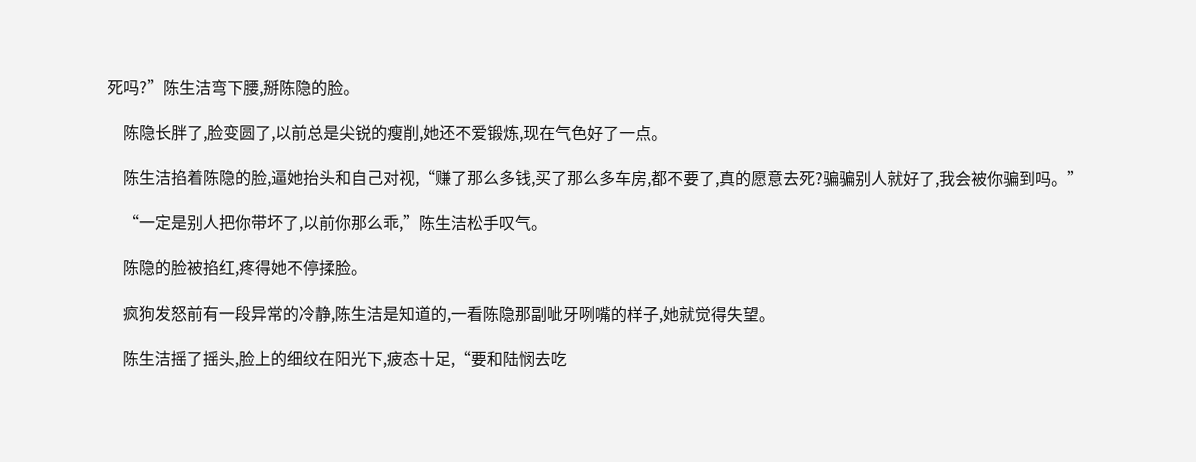死吗?”陈生洁弯下腰,掰陈隐的脸。

    陈隐长胖了,脸变圆了,以前总是尖锐的瘦削,她还不爱锻炼,现在气色好了一点。

    陈生洁掐着陈隐的脸,逼她抬头和自己对视,“赚了那么多钱,买了那么多车房,都不要了,真的愿意去死?骗骗别人就好了,我会被你骗到吗。”

    “一定是别人把你带坏了,以前你那么乖,”陈生洁松手叹气。

    陈隐的脸被掐红,疼得她不停揉脸。

    疯狗发怒前有一段异常的冷静,陈生洁是知道的,一看陈隐那副呲牙咧嘴的样子,她就觉得失望。

    陈生洁摇了摇头,脸上的细纹在阳光下,疲态十足,“要和陆悯去吃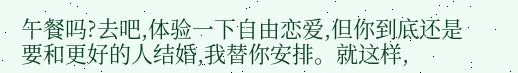午餐吗?去吧,体验一下自由恋爱,但你到底还是要和更好的人结婚,我替你安排。就这样,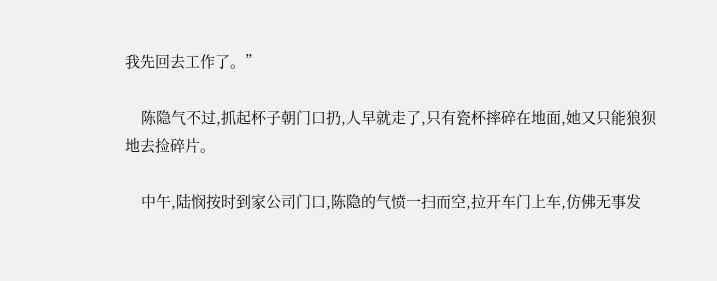我先回去工作了。”

    陈隐气不过,抓起杯子朝门口扔,人早就走了,只有瓷杯摔碎在地面,她又只能狼狈地去捡碎片。

    中午,陆悯按时到家公司门口,陈隐的气愤一扫而空,拉开车门上车,仿佛无事发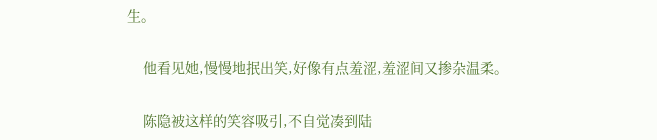生。

    他看见她,慢慢地抿出笑,好像有点羞涩,羞涩间又掺杂温柔。

    陈隐被这样的笑容吸引,不自觉凑到陆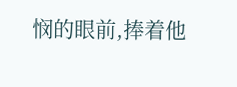悯的眼前,捧着他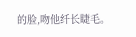的脸,吻他纤长睫毛。